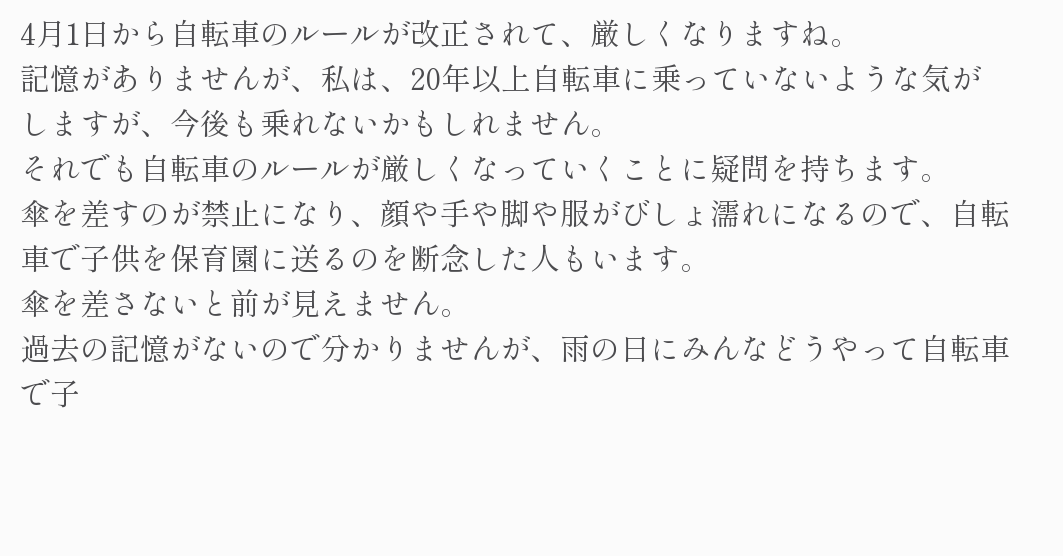4月1日から自転車のルールが改正されて、厳しくなりますね。
記憶がありませんが、私は、20年以上自転車に乗っていないような気がしますが、今後も乗れないかもしれません。
それでも自転車のルールが厳しくなっていくことに疑問を持ちます。
傘を差すのが禁止になり、顔や手や脚や服がびしょ濡れになるので、自転車で子供を保育園に送るのを断念した人もいます。
傘を差さないと前が見えません。
過去の記憶がないので分かりませんが、雨の日にみんなどうやって自転車で子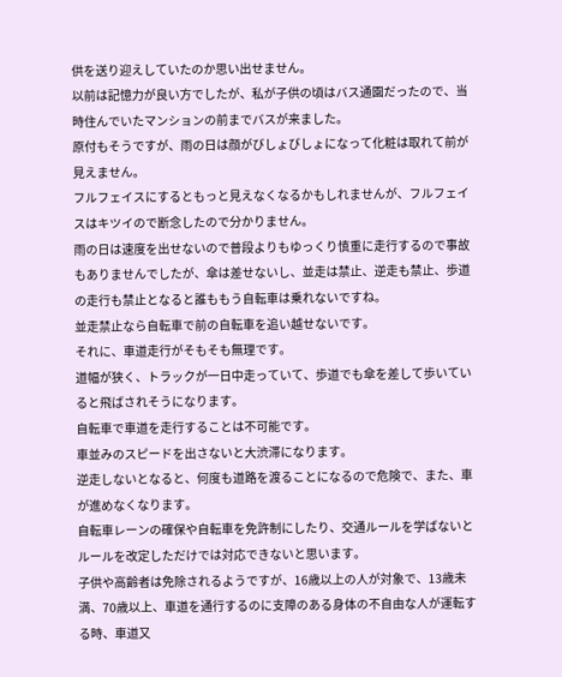供を送り迎えしていたのか思い出せません。
以前は記憶力が良い方でしたが、私が子供の頃はバス通園だったので、当時住んでいたマンションの前までバスが来ました。
原付もそうですが、雨の日は顔がびしょびしょになって化粧は取れて前が見えません。
フルフェイスにするともっと見えなくなるかもしれませんが、フルフェイスはキツイので断念したので分かりません。
雨の日は速度を出せないので普段よりもゆっくり慎重に走行するので事故もありませんでしたが、傘は差せないし、並走は禁止、逆走も禁止、歩道の走行も禁止となると誰ももう自転車は乗れないですね。
並走禁止なら自転車で前の自転車を追い越せないです。
それに、車道走行がそもそも無理です。
道幅が狭く、トラックが一日中走っていて、歩道でも傘を差して歩いていると飛ばされそうになります。
自転車で車道を走行することは不可能です。
車並みのスピードを出さないと大渋滞になります。
逆走しないとなると、何度も道路を渡ることになるので危険で、また、車が進めなくなります。
自転車レーンの確保や自転車を免許制にしたり、交通ルールを学ばないとルールを改定しただけでは対応できないと思います。
子供や高齢者は免除されるようですが、16歳以上の人が対象で、13歳未満、70歳以上、車道を通行するのに支障のある身体の不自由な人が運転する時、車道又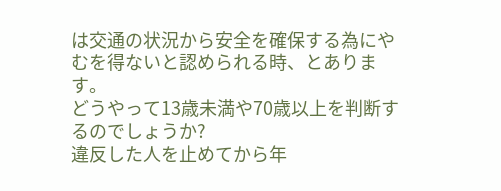は交通の状況から安全を確保する為にやむを得ないと認められる時、とあります。
どうやって13歳未満や70歳以上を判断するのでしょうか?
違反した人を止めてから年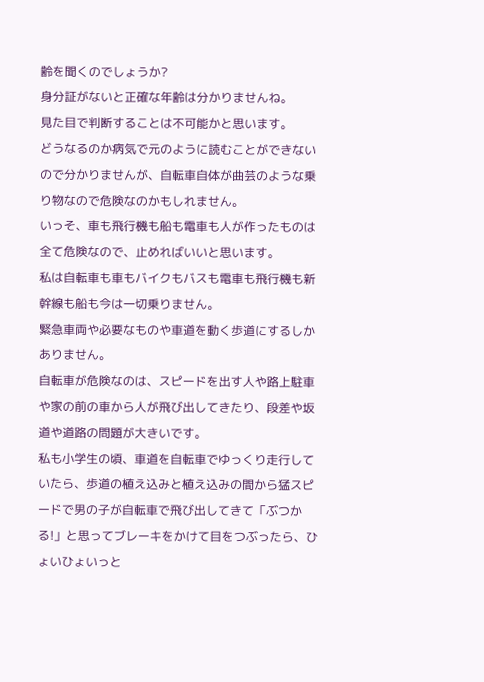齢を聞くのでしょうか?
身分証がないと正確な年齢は分かりませんね。
見た目で判断することは不可能かと思います。
どうなるのか病気で元のように読むことができないので分かりませんが、自転車自体が曲芸のような乗り物なので危険なのかもしれません。
いっそ、車も飛行機も船も電車も人が作ったものは全て危険なので、止めればいいと思います。
私は自転車も車もバイクもバスも電車も飛行機も新幹線も船も今は一切乗りません。
緊急車両や必要なものや車道を動く歩道にするしかありません。
自転車が危険なのは、スピードを出す人や路上駐車や家の前の車から人が飛び出してきたり、段差や坂道や道路の問題が大きいです。
私も小学生の頃、車道を自転車でゆっくり走行していたら、歩道の植え込みと植え込みの間から猛スピードで男の子が自転車で飛び出してきて「ぶつかる!」と思ってブレーキをかけて目をつぶったら、ひょいひょいっと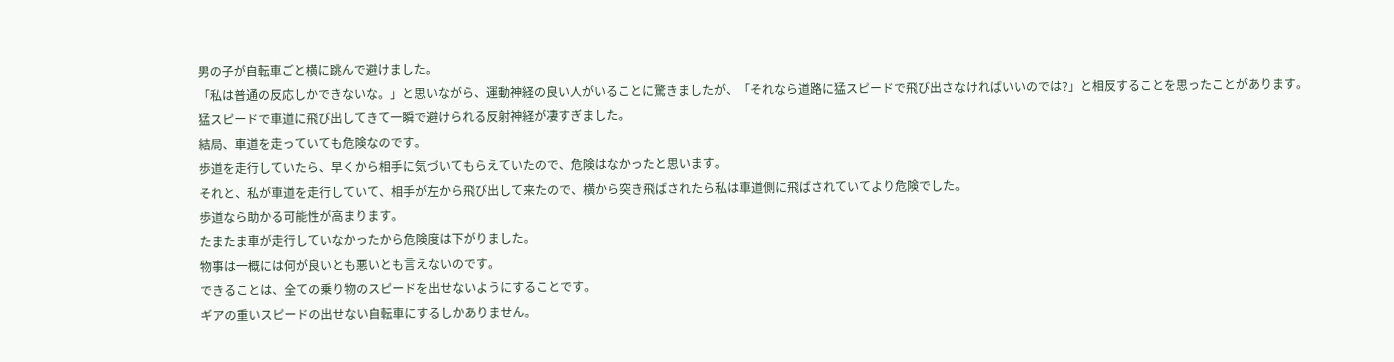男の子が自転車ごと横に跳んで避けました。
「私は普通の反応しかできないな。」と思いながら、運動神経の良い人がいることに驚きましたが、「それなら道路に猛スピードで飛び出さなければいいのでは?」と相反することを思ったことがあります。
猛スピードで車道に飛び出してきて一瞬で避けられる反射神経が凄すぎました。
結局、車道を走っていても危険なのです。
歩道を走行していたら、早くから相手に気づいてもらえていたので、危険はなかったと思います。
それと、私が車道を走行していて、相手が左から飛び出して来たので、横から突き飛ばされたら私は車道側に飛ばされていてより危険でした。
歩道なら助かる可能性が高まります。
たまたま車が走行していなかったから危険度は下がりました。
物事は一概には何が良いとも悪いとも言えないのです。
できることは、全ての乗り物のスピードを出せないようにすることです。
ギアの重いスピードの出せない自転車にするしかありません。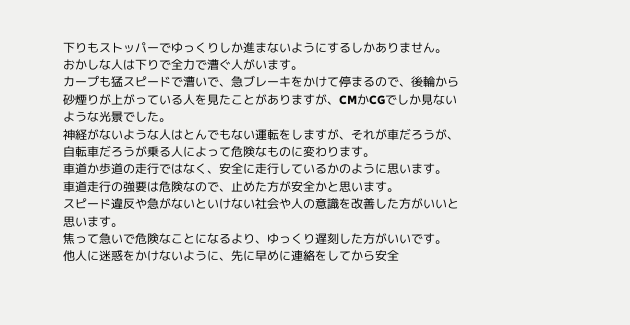下りもストッパーでゆっくりしか進まないようにするしかありません。
おかしな人は下りで全力で漕ぐ人がいます。
カープも猛スピードで漕いで、急ブレーキをかけて停まるので、後輪から砂煙りが上がっている人を見たことがありますが、CMかCGでしか見ないような光景でした。
神経がないような人はとんでもない運転をしますが、それが車だろうが、自転車だろうが乗る人によって危険なものに変わります。
車道か歩道の走行ではなく、安全に走行しているかのように思います。
車道走行の強要は危険なので、止めた方が安全かと思います。
スピード違反や急がないといけない社会や人の意識を改善した方がいいと思います。
焦って急いで危険なことになるより、ゆっくり遅刻した方がいいです。
他人に迷惑をかけないように、先に早めに連絡をしてから安全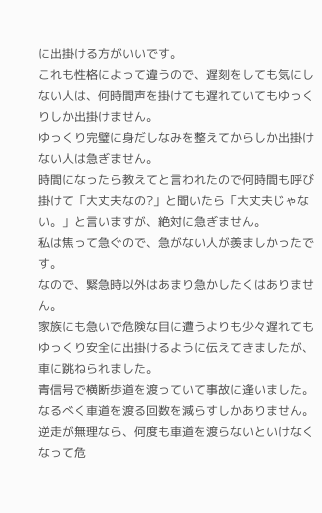に出掛ける方がいいです。
これも性格によって違うので、遅刻をしても気にしない人は、何時間声を掛けても遅れていてもゆっくりしか出掛けません。
ゆっくり完璧に身だしなみを整えてからしか出掛けない人は急ぎません。
時間になったら教えてと言われたので何時間も呼び掛けて「大丈夫なの?」と聞いたら「大丈夫じゃない。」と言いますが、絶対に急ぎません。
私は焦って急ぐので、急がない人が羨ましかったです。
なので、緊急時以外はあまり急かしたくはありません。
家族にも急いで危険な目に遭うよりも少々遅れてもゆっくり安全に出掛けるように伝えてきましたが、車に跳ねられました。
青信号で横断歩道を渡っていて事故に逢いました。
なるべく車道を渡る回数を減らすしかありません。
逆走が無理なら、何度も車道を渡らないといけなくなって危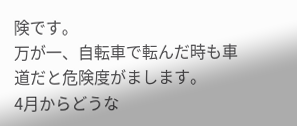険です。
万が一、自転車で転んだ時も車道だと危険度がまします。
4月からどうな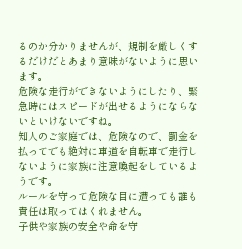るのか分かりませんが、規制を厳しくするだけだとあまり意味がないように思います。
危険な走行ができないようにしたり、緊急時にはスピードが出せるようにならないといけないですね。
知人のご家庭では、危険なので、罰金を払ってでも絶対に車道を自転車で走行しないように家族に注意喚起をしているようです。
ルールを守って危険な目に遭っても誰も責任は取ってはくれません。
子供や家族の安全や命を守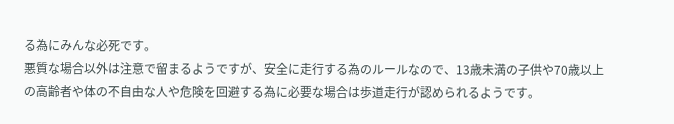る為にみんな必死です。
悪質な場合以外は注意で留まるようですが、安全に走行する為のルールなので、13歳未満の子供や70歳以上の高齢者や体の不自由な人や危険を回避する為に必要な場合は歩道走行が認められるようです。